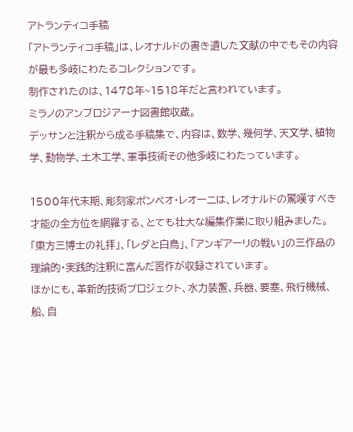アトランティコ手稿
「アトランティコ手稿」は、レオナルドの書き遺した文献の中でもその内容が最も多岐にわたるコレクションです。
制作されたのは、1478年~1518年だと言われています。
ミラノのアンブロジアーナ図書館収蔵。
デッサンと注釈から成る手稿集で、内容は、数学、幾何学、天文学、植物学、動物学、土木工学、軍事技術その他多岐にわたっています。

1500年代末期、彫刻家ポンペオ・レオーニは、レオナルドの驚嘆すべき才能の全方位を網羅する、とても壮大な編集作業に取り組みました。
「東方三博士の礼拝」、「レダと白鳥」、「アンギアーリの戦い」の三作品の理論的・実践的注釈に富んだ習作が収録されています。
ほかにも、革新的技術プロジェクト、水力装置、兵器、要塞、飛行機械、船、自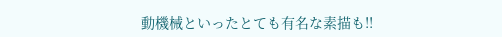動機械といったとても有名な素描も!!